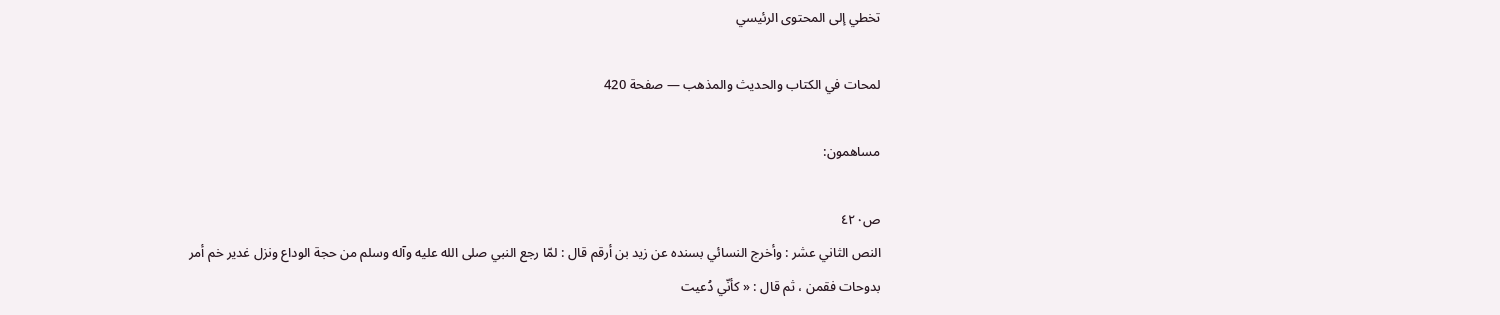تخطي إلى المحتوى الرئيسي

لمحات في الكتاب والحديث والمذهب — صفحة 420

مساهمون:

ص٤٢٠
النص الثاني عشر : وأخرج النسائي بسنده عن زيد بن أرقم قال : لمّا رجع النبي صلى الله عليه وآله وسلم من حجة الوداع ونزل غدير خم أمر بدوحات فقمن ، ثم قال : « كأنّي دُعيت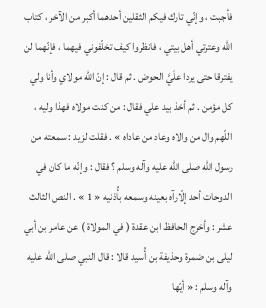فأجبت ، وإنّي تارك فيكم الثقلين أحدهما أكبر من الآخر ، كتاب اللّه وعترتي أهل بيتي ، فانظروا كيف تخلّفوني فيهما ، فإنّهما لن يفترقا حتى يردا علَيَّ الحوض . ثم قال : إنّ اللّه مولاي وأنا ولي كل مؤمن . ثم أخذ بيد علي فقال : من كنت مولاه فهذا وليه ، اللّهم وال من والاه وعاد من عاداه » . فقلت لزيد : سمعته من رسول اللّه صلى اللّه عليه وآله وسلم ؟ فقال : وإنّه ما كان في الدوحات أحد إلّارآه بعينه وسمعه بأُذنيه « 1 » . النص الثالث عشر : وأخرج الحافظ ابن عقدة ( في المولاة ) عن عامر بن أبي ليلى بن ضمرة وحذيفة بن أُسيد قالا : قال النبي صلى اللّه عليه وآله وسلم : « أيّها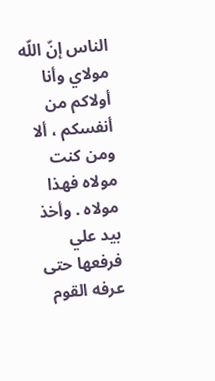الناس إنّ اللّه مولاي وأنا أولاكم من أنفسكم ، ألا ومن كنت مولاه فهذا مولاه . وأخذ بيد علي فرفعها حتى عرفه القوم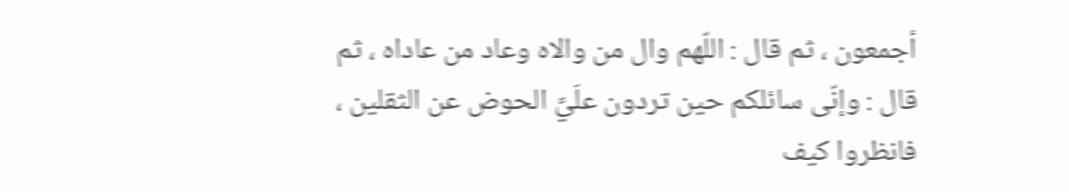أجمعون ، ثم قال : اللّهم وال من والاه وعاد من عاداه ، ثم قال : وإنّى سائلكم حين تردون علَيَّ الحوض عن الثقلين ، فانظروا كيف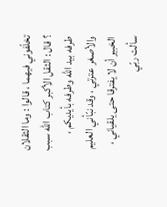تخلّفوني فيهما ، قالوا : وما الثقلان ؟ قال : الثقل الأكبر كتاب اللّه سبب طرفه بيد اللّه وطرفه بأيديكم ، والأصغر عترتي ، وقد نبّأني العليم الخبير أن لا يفترقا حتى يلقياني ، سألت ربّي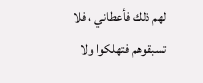لهم ذلك فأعطاني ، فلا تسبقوهم فتهلكوا ولا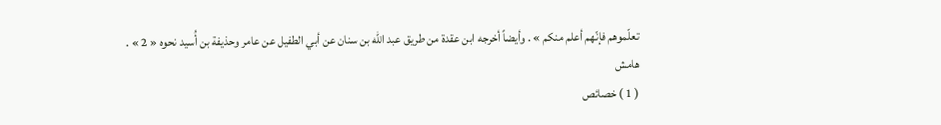تعلّموهم فإنّهم أعلم منكم » . وأيضاً أخرجه ابن عقدة من طريق عبد اللّه بن سنان عن أبي الطفيل عن عامر وحذيفة بن أُسيد نحوه « 2 » .
هامش
( 1 ) خصائص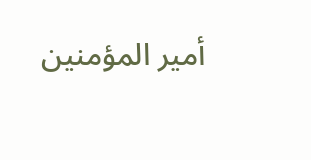أمير المؤمنين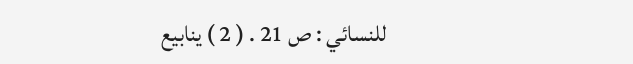للنسائي : ص 21 . ( 2 ) ينابيع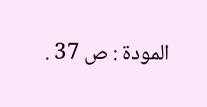المودة : ص 37 .